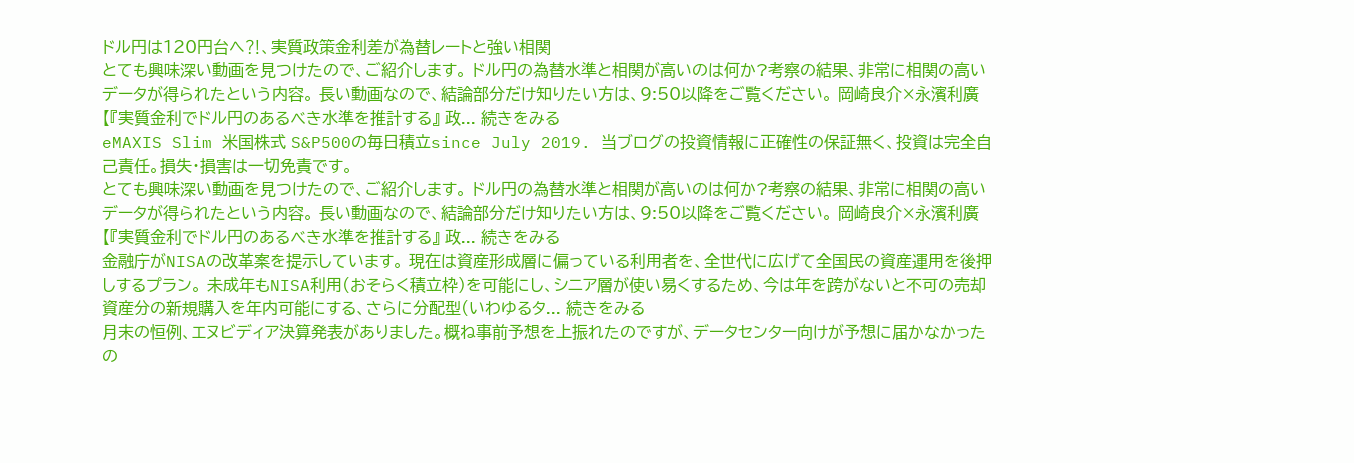ドル円は120円台へ⁈、実質政策金利差が為替レートと強い相関
とても興味深い動画を見つけたので、ご紹介します。 ドル円の為替水準と相関が高いのは何か?考察の結果、非常に相関の高いデータが得られたという内容。 長い動画なので、結論部分だけ知りたい方は、9:50以降をご覧ください。 岡崎良介×永濱利廣【『実質金利でドル円のあるべき水準を推計する』 政... 続きをみる
eMAXIS Slim 米国株式 S&P500の毎日積立since July 2019. 当ブログの投資情報に正確性の保証無く、投資は完全自己責任。損失・損害は一切免責です。
とても興味深い動画を見つけたので、ご紹介します。 ドル円の為替水準と相関が高いのは何か?考察の結果、非常に相関の高いデータが得られたという内容。 長い動画なので、結論部分だけ知りたい方は、9:50以降をご覧ください。 岡崎良介×永濱利廣【『実質金利でドル円のあるべき水準を推計する』 政... 続きをみる
金融庁がNISAの改革案を提示しています。 現在は資産形成層に偏っている利用者を、全世代に広げて全国民の資産運用を後押しするプラン。 未成年もNISA利用(おそらく積立枠)を可能にし、シニア層が使い易くするため、今は年を跨がないと不可の売却資産分の新規購入を年内可能にする、さらに分配型(いわゆるタ... 続きをみる
月末の恒例、エヌビディア決算発表がありました。概ね事前予想を上振れたのですが、データセンター向けが予想に届かなかったの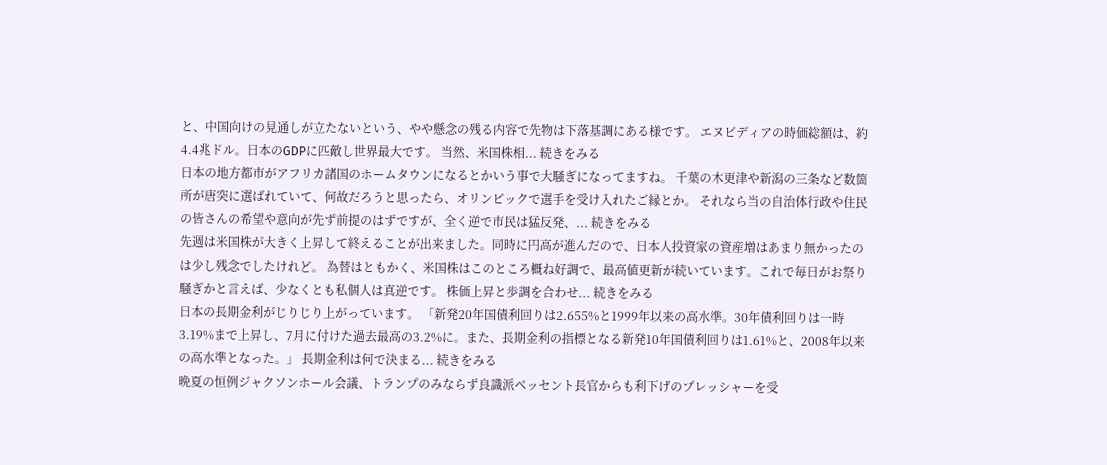と、中国向けの見通しが立たないという、やや懸念の残る内容で先物は下落基調にある様です。 エヌビディアの時価総額は、約4.4兆ドル。日本のGDPに匹敵し世界最大です。 当然、米国株相... 続きをみる
日本の地方都市がアフリカ諸国のホームタウンになるとかいう事で大騒ぎになってますね。 千葉の木更津や新潟の三条など数箇所が唐突に選ばれていて、何故だろうと思ったら、オリンピックで選手を受け入れたご縁とか。 それなら当の自治体行政や住民の皆さんの希望や意向が先ず前提のはずですが、全く逆で市民は猛反発、... 続きをみる
先週は米国株が大きく上昇して終えることが出来ました。同時に円高が進んだので、日本人投資家の資産増はあまり無かったのは少し残念でしたけれど。 為替はともかく、米国株はこのところ概ね好調で、最高値更新が続いています。これで毎日がお祭り騒ぎかと言えば、少なくとも私個人は真逆です。 株価上昇と歩調を合わせ... 続きをみる
日本の長期金利がじりじり上がっています。 「新発20年国債利回りは2.655%と1999年以来の高水準。30年債利回りは一時3.19%まで上昇し、7月に付けた過去最高の3.2%に。また、長期金利の指標となる新発10年国債利回りは1.61%と、2008年以来の高水準となった。」 長期金利は何で決まる... 続きをみる
晩夏の恒例ジャクソンホール会議、トランプのみならず良識派ベッセント長官からも利下げのプレッシャーを受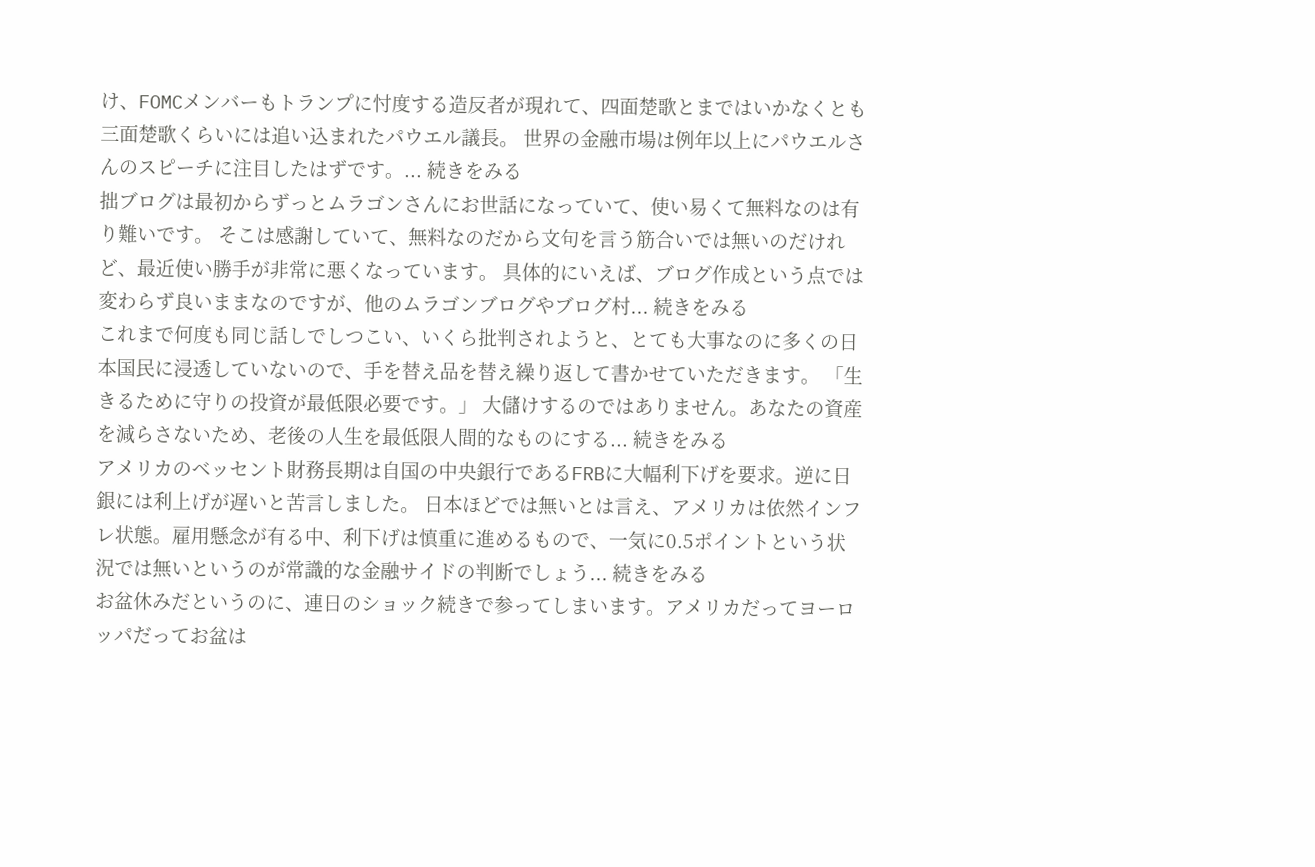け、FOMCメンバーもトランプに忖度する造反者が現れて、四面楚歌とまではいかなくとも三面楚歌くらいには追い込まれたパウエル議長。 世界の金融市場は例年以上にパウエルさんのスピーチに注目したはずです。... 続きをみる
拙ブログは最初からずっとムラゴンさんにお世話になっていて、使い易くて無料なのは有り難いです。 そこは感謝していて、無料なのだから文句を言う筋合いでは無いのだけれど、最近使い勝手が非常に悪くなっています。 具体的にいえば、ブログ作成という点では変わらず良いままなのですが、他のムラゴンブログやブログ村... 続きをみる
これまで何度も同じ話しでしつこい、いくら批判されようと、とても大事なのに多くの日本国民に浸透していないので、手を替え品を替え繰り返して書かせていただきます。 「生きるために守りの投資が最低限必要です。」 大儲けするのではありません。あなたの資産を減らさないため、老後の人生を最低限人間的なものにする... 続きをみる
アメリカのベッセント財務長期は自国の中央銀行であるFRBに大幅利下げを要求。逆に日銀には利上げが遅いと苦言しました。 日本ほどでは無いとは言え、アメリカは依然インフレ状態。雇用懸念が有る中、利下げは慎重に進めるもので、一気に0.5ポイントという状況では無いというのが常識的な金融サイドの判断でしょう... 続きをみる
お盆休みだというのに、連日のショック続きで参ってしまいます。アメリカだってヨーロッパだってお盆は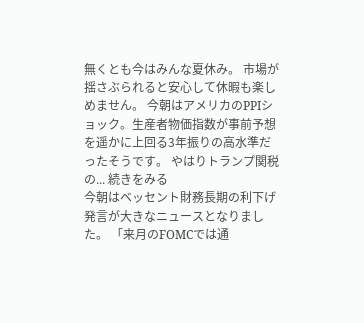無くとも今はみんな夏休み。 市場が揺さぶられると安心して休暇も楽しめません。 今朝はアメリカのPPIショック。生産者物価指数が事前予想を遥かに上回る3年振りの高水準だったそうです。 やはりトランプ関税の... 続きをみる
今朝はベッセント財務長期の利下げ発言が大きなニュースとなりました。 「来月のFOMCでは通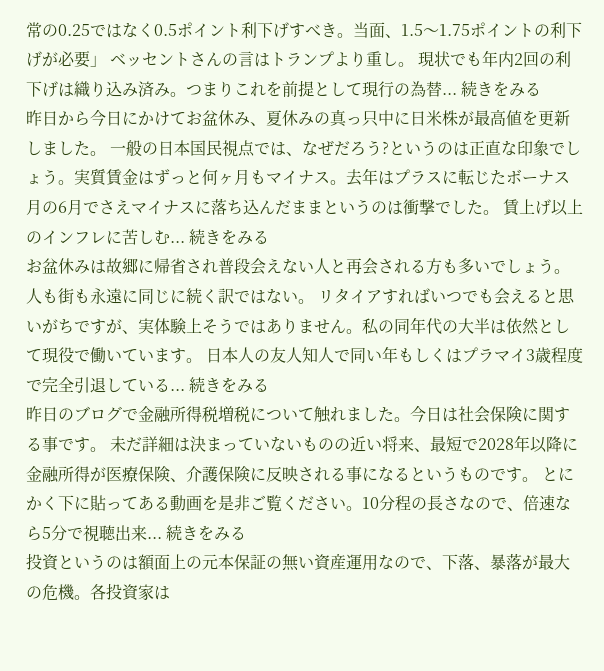常の0.25ではなく0.5ポイント利下げすべき。当面、1.5〜1.75ポイントの利下げが必要」 ベッセントさんの言はトランプより重し。 現状でも年内2回の利下げは織り込み済み。つまりこれを前提として現行の為替... 続きをみる
昨日から今日にかけてお盆休み、夏休みの真っ只中に日米株が最高値を更新しました。 一般の日本国民視点では、なぜだろう?というのは正直な印象でしょう。実質賃金はずっと何ヶ月もマイナス。去年はプラスに転じたボーナス月の6月でさえマイナスに落ち込んだままというのは衝撃でした。 賃上げ以上のインフレに苦しむ... 続きをみる
お盆休みは故郷に帰省され普段会えない人と再会される方も多いでしょう。 人も街も永遠に同じに続く訳ではない。 リタイアすればいつでも会えると思いがちですが、実体験上そうではありません。私の同年代の大半は依然として現役で働いています。 日本人の友人知人で同い年もしくはプラマイ3歳程度で完全引退している... 続きをみる
昨日のブログで金融所得税増税について触れました。今日は社会保険に関する事です。 未だ詳細は決まっていないものの近い将来、最短で2028年以降に金融所得が医療保険、介護保険に反映される事になるというものです。 とにかく下に貼ってある動画を是非ご覧ください。10分程の長さなので、倍速なら5分で視聴出来... 続きをみる
投資というのは額面上の元本保証の無い資産運用なので、下落、暴落が最大の危機。各投資家は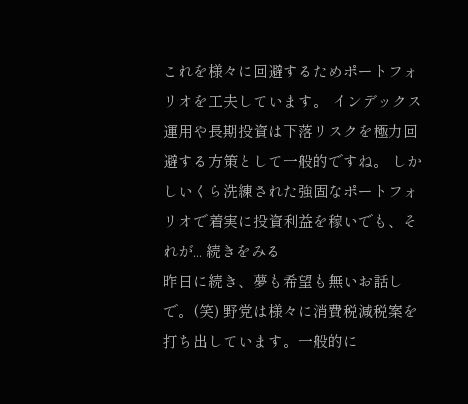これを様々に回避するためポートフォリオを工夫しています。 インデックス運用や長期投資は下落リスクを極力回避する方策として一般的ですね。 しかしいくら洗練された強固なポートフォリオで着実に投資利益を稼いでも、それが... 続きをみる
昨日に続き、夢も希望も無いお話しで。(笑) 野党は様々に消費税減税案を打ち出しています。一般的に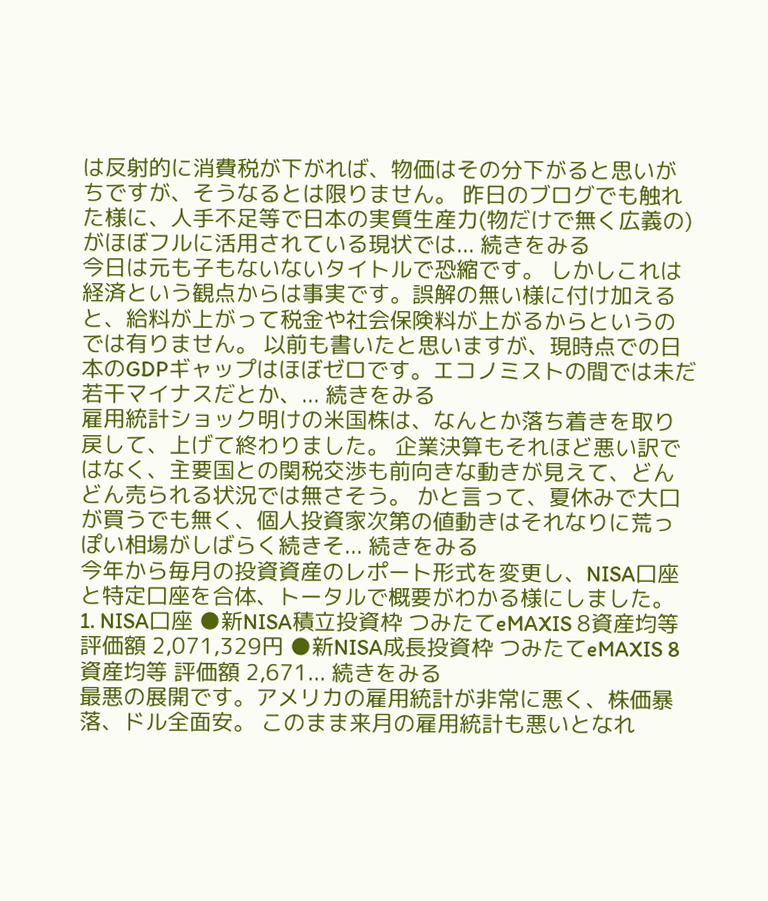は反射的に消費税が下がれば、物価はその分下がると思いがちですが、そうなるとは限りません。 昨日のブログでも触れた様に、人手不足等で日本の実質生産力(物だけで無く広義の)がほぼフルに活用されている現状では... 続きをみる
今日は元も子もないないタイトルで恐縮です。 しかしこれは経済という観点からは事実です。誤解の無い様に付け加えると、給料が上がって税金や社会保険料が上がるからというのでは有りません。 以前も書いたと思いますが、現時点での日本のGDPギャップはほぼゼロです。エコノミストの間では未だ若干マイナスだとか、... 続きをみる
雇用統計ショック明けの米国株は、なんとか落ち着きを取り戻して、上げて終わりました。 企業決算もそれほど悪い訳ではなく、主要国との関税交渉も前向きな動きが見えて、どんどん売られる状況では無さそう。 かと言って、夏休みで大口が買うでも無く、個人投資家次第の値動きはそれなりに荒っぽい相場がしばらく続きそ... 続きをみる
今年から毎月の投資資産のレポート形式を変更し、NISA口座と特定口座を合体、トータルで概要がわかる様にしました。 1. NISA口座 ●新NISA積立投資枠 つみたてeMAXIS 8資産均等 評価額 2,071,329円 ●新NISA成長投資枠 つみたてeMAXIS 8資産均等 評価額 2,671... 続きをみる
最悪の展開です。アメリカの雇用統計が非常に悪く、株価暴落、ドル全面安。 このまま来月の雇用統計も悪いとなれ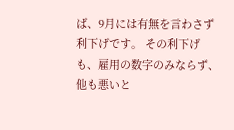ば、9月には有無を言わさず利下げです。 その利下げも、雇用の数字のみならず、他も悪いと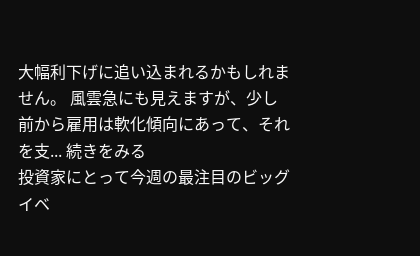大幅利下げに追い込まれるかもしれません。 風雲急にも見えますが、少し前から雇用は軟化傾向にあって、それを支... 続きをみる
投資家にとって今週の最注目のビッグイベ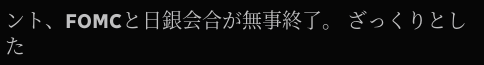ント、FOMCと日銀会合が無事終了。 ざっくりとした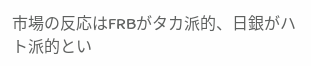市場の反応はFRBがタカ派的、日銀がハト派的とい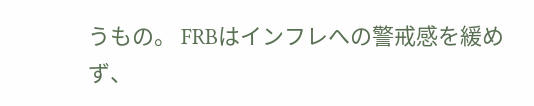うもの。 FRBはインフレへの警戒感を緩めず、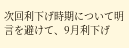次回利下げ時期について明言を避けて、9月利下げ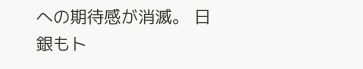への期待感が消滅。 日銀もト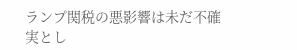ランプ関税の悪影響は未だ不確実とし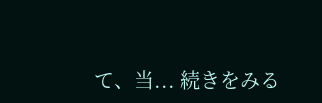て、当... 続きをみる